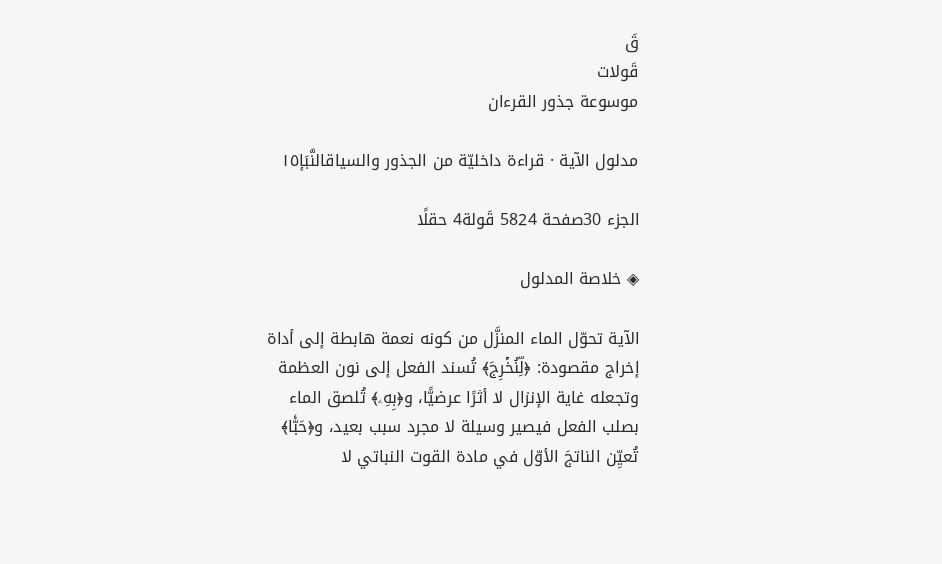قَ
قَولات
موسوعة جذور القرءان

مدلول الآية · قراءة داخليّة من الجذور والسياقالنَّبَإ١٥

الجزء 30صفحة 5824 قَولة4 حقلًا

◈ خلاصة المدلول

الآية تحوّل الماء المنزَّل من كونه نعمة هابطة إلى أداة إخراج مقصودة: ﴿لِّنُخۡرِجَ﴾ تُسند الفعل إلى نون العظمة وتجعله غاية الإنزال لا أثرًا عرضيًّا، و﴿بِهِۦ﴾ تُلصق الماء بصلب الفعل فيصير وسيلة لا مجرد سبب بعيد، و﴿حَبّٗا﴾ تُعيِّن الناتجَ الأوّل في مادة القوت النباتي لا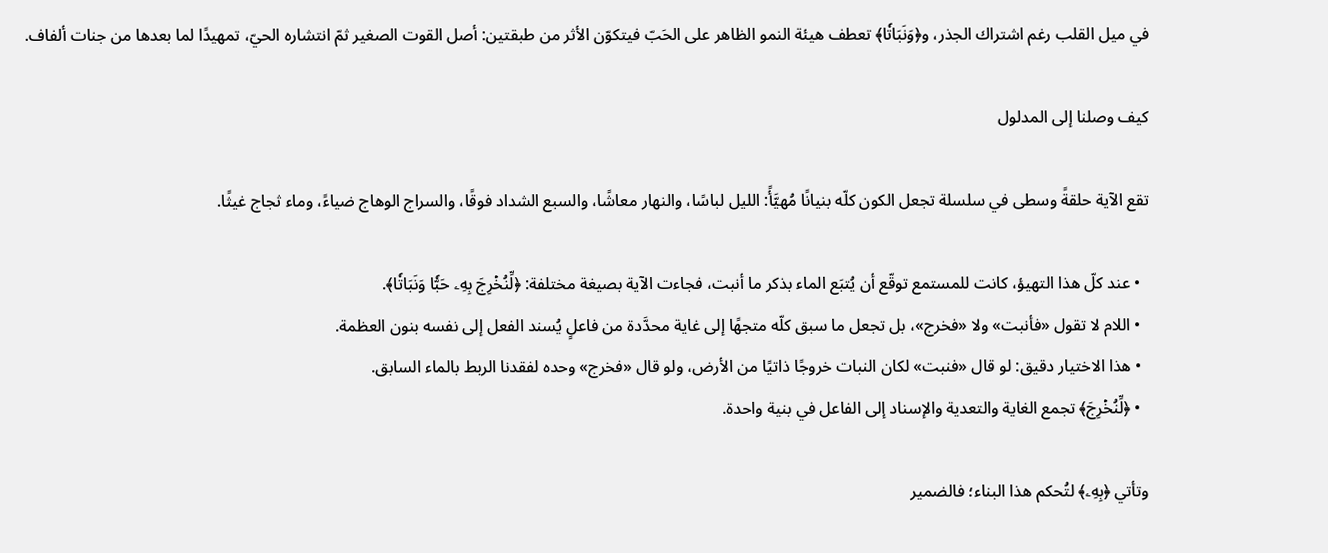في ميل القلب رغم اشتراك الجذر، و﴿وَنَبَاتٗا﴾ تعطف هيئة النمو الظاهر على الحَبّ فيتكوّن الأثر من طبقتين: أصل القوت الصغير ثمّ انتشاره الحيّ، تمهيدًا لما بعدها من جنات ألفاف.

كيف وصلنا إلى المدلول

تقع الآية حلقةً وسطى في سلسلة تجعل الكون كلّه بنيانًا مُهيَّأً: الليل لباسًا، والنهار معاشًا، والسبع الشداد فوقًا، والسراج الوهاج ضياءً، وماء ثجاج غيثًا.

  • عند كلّ هذا التهيؤ، كانت للمستمع توقّع أن يُتبَع الماء بذكر ما أنبت، فجاءت الآية بصيغة مختلفة: ﴿لِّنُخۡرِجَ بِهِۦ حَبّٗا وَنَبَاتٗا﴾.
  • اللام لا تقول «فأنبت» ولا «فخرج»، بل تجعل ما سبق كلّه متجهًا إلى غاية محدَّدة من فاعلٍ يُسند الفعل إلى نفسه بنون العظمة.
  • هذا الاختيار دقيق: لو قال «فنبت» لكان النبات خروجًا ذاتيًا من الأرض، ولو قال «فخرج» وحده لفقدنا الربط بالماء السابق.
  • ﴿لِّنُخۡرِجَ﴾ تجمع الغاية والتعدية والإسناد إلى الفاعل في بنية واحدة.

وتأتي ﴿بِهِۦ﴾ لتُحكم هذا البناء؛ فالضمير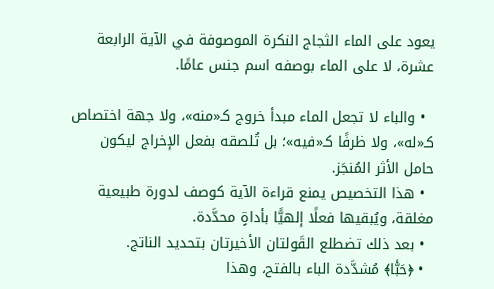يعود على الماء الثجاج النكرة الموصوفة في الآية الرابعة عشرة، لا على الماء بوصفه اسم جنس عامًا.

  • والباء لا تجعل الماء مبدأ خروج كـ«منه»، ولا جهة اختصاص كـ«له»، ولا ظرفًا كـ«فيه»؛ بل تُلصقه بفعل الإخراج ليكون حامل الأثر المُنجَز.
  • هذا التخصيص يمنع قراءة الآية كوصف لدورة طبيعية مغلقة، ويُبقيها فعلًا إلهيًّا بأداةٍ محدَّدة.
  • بعد ذلك تضطلع القَولتان الأخيرتان بتحديد الناتج.
  • ﴿حَبّٗا﴾ مُشدَّدة الباء بالفتح، وهذا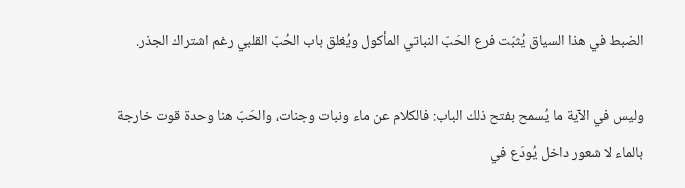الضبط في هذا السياق يُثبّت فرع الحَبّ النباتي المأكول ويُغلق باب الحُبّ القلبي رغم اشتراك الجذر.

وليس في الآية ما يُسمح بفتح ذلك الباب: فالكلام عن ماء ونبات وجنات، والحَبّ هنا وحدة قوت خارجة بالماء لا شعور داخل يُودَع في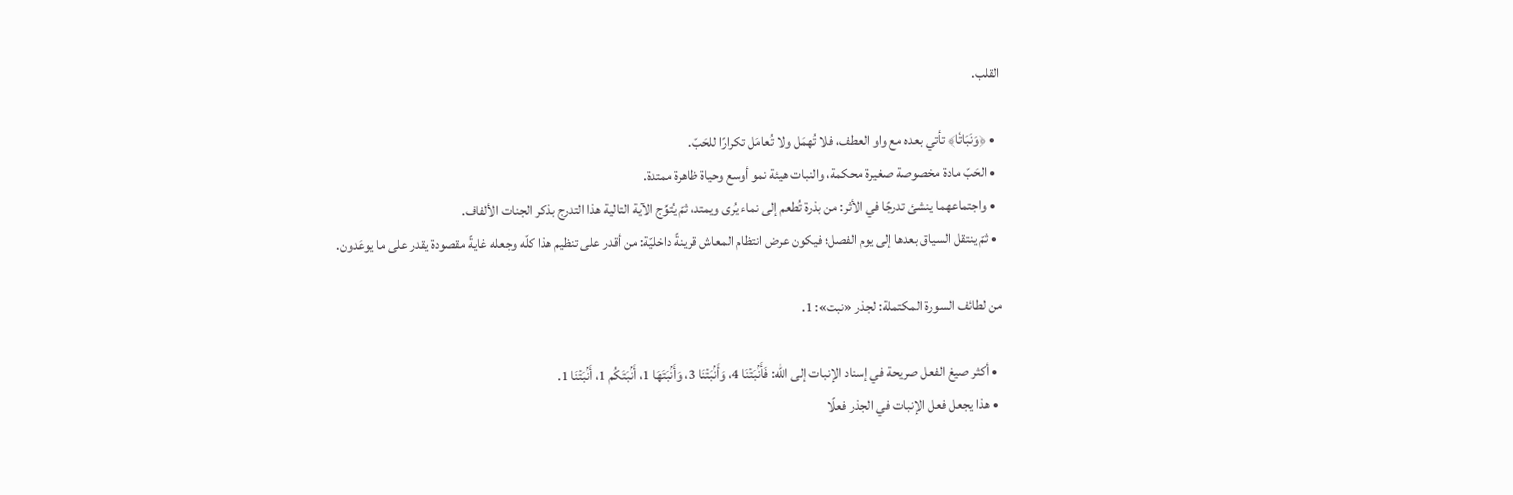القلب.

  • ﴿وَنَبَاتٗا﴾ تأتي بعده مع واو العطف، فلا تُهمَل ولا تُعامَل تكرارًا للحَبّ.
  • الحَبّ مادة مخصوصة صغيرة محكمة، والنبات هيئة نمو أوسع وحياة ظاهرة ممتدة.
  • واجتماعهما ينشئ تدرجًا في الأثر: من بذرة تُطعم إلى نماء يُرى ويمتد، ثمّ يُتوِّج الآية التالية هذا التدرج بذكر الجنات الألفاف.
  • ثمّ ينتقل السياق بعدها إلى يوم الفصل؛ فيكون عرض انتظام المعاش قرينةً داخليّة: من أقدر على تنظيم هذا كلّه وجعله غايةً مقصودة يقدر على ما يوعَدون.

من لطائف السورة المكتملة: لجذر «نبت»: 1.

  • أكثر صيغ الفعل صريحة في إسناد الإنبات إلى الله: فَأَنۢبَتۡنَا 4، وَأَنۢبَتۡنَا 3، وَأَنۢبَتَهَا 1، أَنۢبَتَكُم 1، أَنۢبَتۡنَا 1.
  • هذا يجعل فعل الإنبات في الجذر فعلًا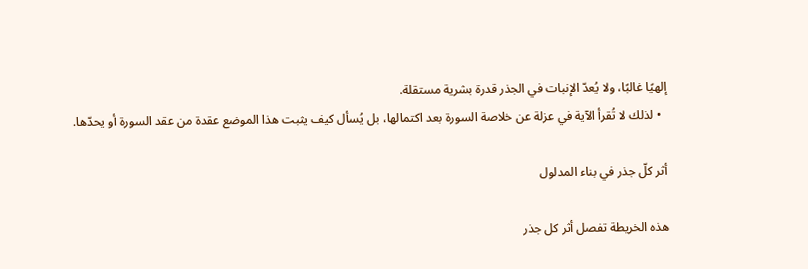إلهيًا غالبًا، ولا يُعدّ الإنبات في الجذر قدرة بشرية مستقلة.
  • لذلك لا تُقرأ الآية في عزلة عن خلاصة السورة بعد اكتمالها، بل يُسأل كيف يثبت هذا الموضع عقدة من عقد السورة أو يحدّها.

أثر كلّ جذر في بناء المدلول

هذه الخريطة تفصل أثر كل جذر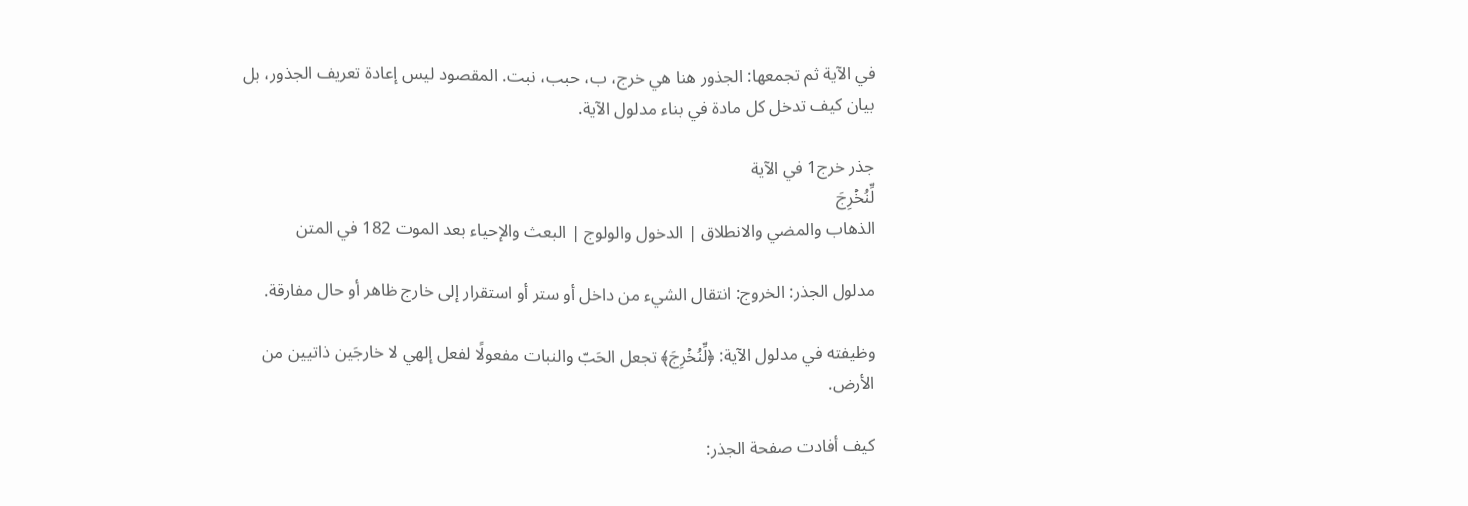في الآية ثم تجمعها: الجذور هنا هي خرج، ب، حبب، نبت. المقصود ليس إعادة تعريف الجذور، بل بيان كيف تدخل كل مادة في بناء مدلول الآية.

جذر خرج1 في الآية
لِّنُخۡرِجَ
الذهاب والمضي والانطلاق | الدخول والولوج | البعث والإحياء بعد الموت 182 في المتن

مدلول الجذر: الخروج: انتقال الشيء من داخل أو ستر أو استقرار إلى خارج ظاهر أو حال مفارقة.

وظيفته في مدلول الآية: ﴿لِّنُخۡرِجَ﴾ تجعل الحَبّ والنبات مفعولًا لفعل إلهي لا خارجَين ذاتيين من الأرض.

كيف أفادت صفحة الجذر: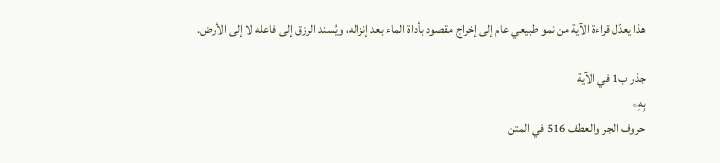هذا يعدّل قراءة الآية من نمو طبيعي عام إلى إخراج مقصود بأداة الماء بعد إنزاله، ويُسند الرزق إلى فاعله لا إلى الأرض.

جذر ب1 في الآية
بِهِۦ
حروف الجر والعطف 516 في المتن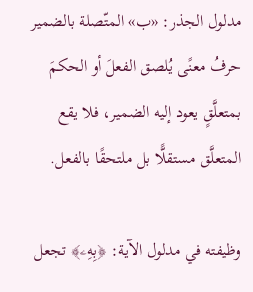مدلول الجذر: «ب» المتّصلة بالضمير حرفُ معنًى يُلصق الفعلَ أو الحكمَ بمتعلَّقٍ يعود إليه الضمير، فلا يقع المتعلَّق مستقلًّا بل ملتحقًا بالفعل.

وظيفته في مدلول الآية: ﴿بِهِۦ﴾ تجعل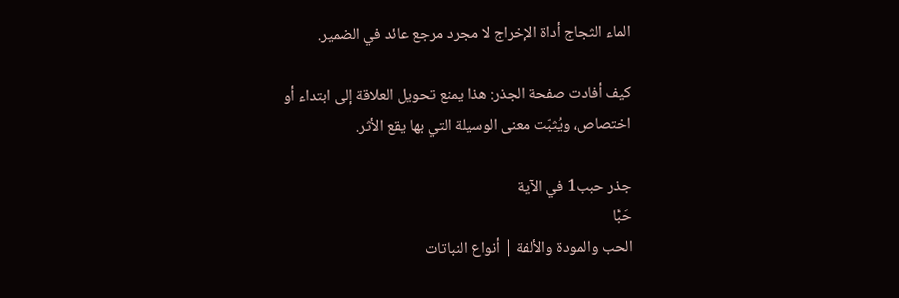الماء الثجاج أداة الإخراج لا مجرد مرجع عائد في الضمير.

كيف أفادت صفحة الجذر: هذا يمنع تحويل العلاقة إلى ابتداء أو اختصاص، ويُثبّت معنى الوسيلة التي بها يقع الأثر.

جذر حبب1 في الآية
حَبّٗا
الحب والمودة والألفة | أنواع النباتات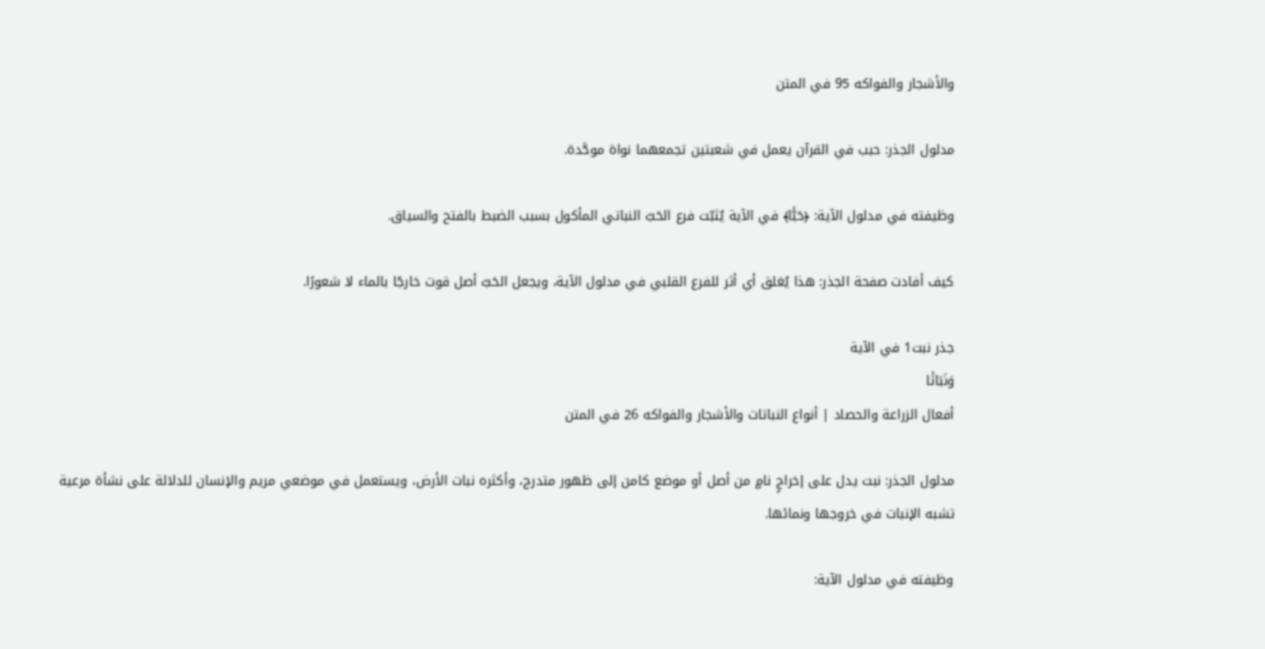والأشجار والفواكه 95 في المتن

مدلول الجذر: حبب في القرآن يعمل في شعبتين تجمعهما نواة موحَّدة.

وظيفته في مدلول الآية: ﴿حَبّٗا﴾ في الآية يُثبّت فرع الحَبّ النباتي المأكول بسبب الضبط بالفتح والسياق.

كيف أفادت صفحة الجذر: هذا يُغلق أي أثر للفرع القلبي في مدلول الآية، ويجعل الحَبّ أصل قوت خارجًا بالماء لا شعورًا.

جذر نبت1 في الآية
وَنَبَاتٗا
أفعال الزراعة والحصاد | أنواع النباتات والأشجار والفواكه 26 في المتن

مدلول الجذر: نبت يدل على إخراجٍ نامٍ من أصل أو موضع كامن إلى ظهور متدرج، وأكثره نبات الأرض، ويستعمل في موضعي مريم والإنسان للدلالة على نشأة مرعية تشبه الإنبات في خروجها ونمائها.

وظيفته في مدلول الآية: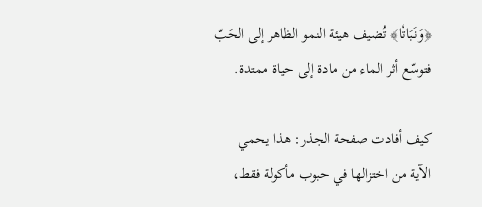﴿وَنَبَاتٗا﴾ تُضيف هيئة النمو الظاهر إلى الحَبّ فتوسّع أثر الماء من مادة إلى حياة ممتدة.

كيف أفادت صفحة الجذر: هذا يحمي الآية من اختزالها في حبوب مأكولة فقط،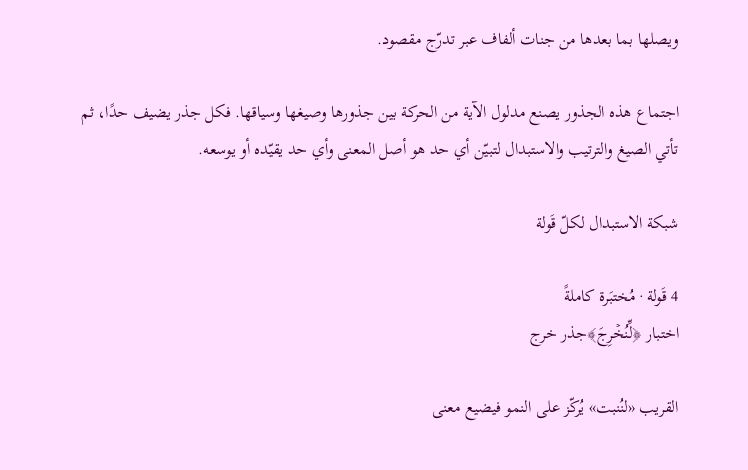ويصلها بما بعدها من جنات ألفاف عبر تدرّج مقصود.

اجتماع هذه الجذور يصنع مدلول الآية من الحركة بين جذورها وصيغها وسياقها. فكل جذر يضيف حدًا، ثم تأتي الصيغ والترتيب والاستبدال لتبيّن أي حد هو أصل المعنى وأي حد يقيّده أو يوسعه.

شبكة الاستبدال لكلّ قَولة

4 قَولة · مُختبَرة كاملةً
اختبار ﴿لِّنُخۡرِجَ﴾جذر خرج

القريب «لنُنبت» يُركّز على النمو فيضيع معنى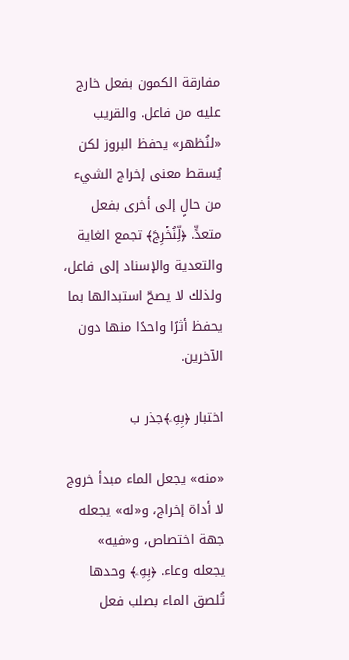مفارقة الكمون بفعل خارج عليه من فاعل. والقريب «لنُظهر» يحفظ البروز لكن يُسقط معنى إخراج الشيء من حالٍ إلى أخرى بفعل متعدٍّ. ﴿لِّنُخۡرِجَ﴾ تجمع الغاية والتعدية والإسناد إلى فاعل، ولذلك لا يصحّ استبدالها بما يحفظ أثرًا واحدًا منها دون الآخرين.

اختبار ﴿بِهِۦ﴾جذر ب

«منه» يجعل الماء مبدأ خروج لا أداة إخراج، و«له» يجعله جهة اختصاص، و«فيه» يجعله وعاء. ﴿بِهِۦ﴾ وحدها تُلصق الماء بصلب فعل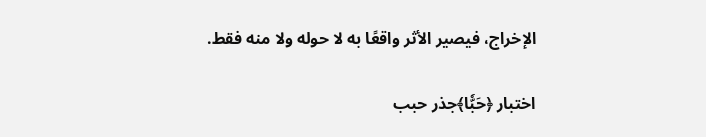الإخراج، فيصير الأثر واقعًا به لا حوله ولا منه فقط.

اختبار ﴿حَبّٗا﴾جذر حبب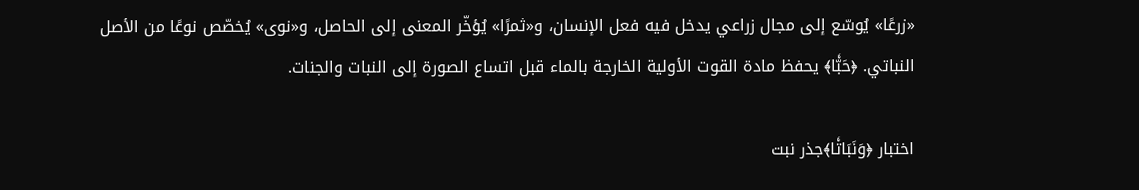«زرعًا» يُوسّع إلى مجال زراعي يدخل فيه فعل الإنسان، و«ثمرًا» يُؤخّر المعنى إلى الحاصل، و«نوى» يُخصّص نوعًا من الأصل النباتي. ﴿حَبّٗا﴾ يحفظ مادة القوت الأولية الخارجة بالماء قبل اتساع الصورة إلى النبات والجنات.

اختبار ﴿وَنَبَاتٗا﴾جذر نبت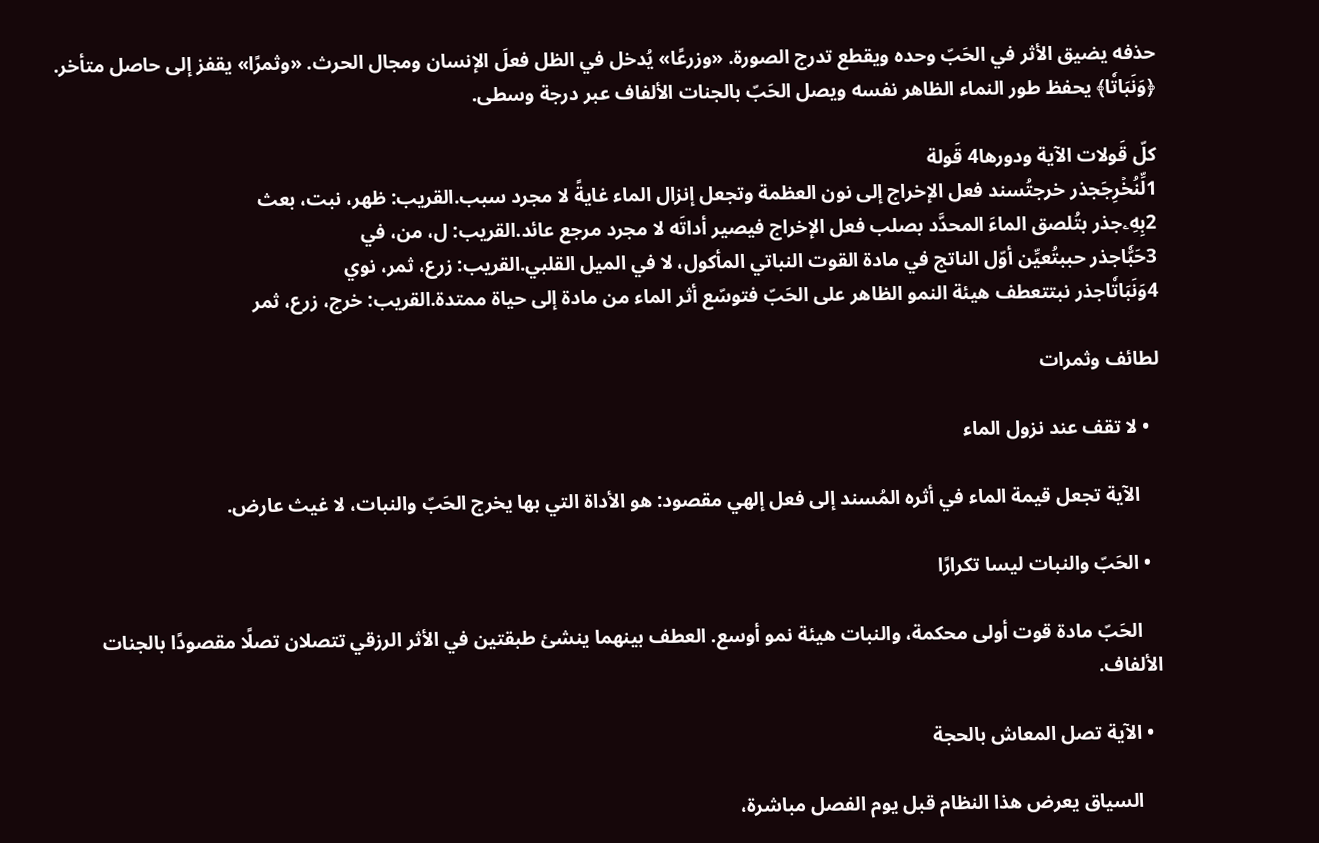حذفه يضيق الأثر في الحَبّ وحده ويقطع تدرج الصورة. «وزرعًا» يُدخل في الظل فعلَ الإنسان ومجال الحرث. «وثمرًا» يقفز إلى حاصل متأخر. ﴿وَنَبَاتٗا﴾ يحفظ طور النماء الظاهر نفسه ويصل الحَبّ بالجنات الألفاف عبر درجة وسطى.

كلّ قَولات الآية ودورها4 قَولة
1لِّنُخۡرِجَجذر خرجتُسند فعل الإخراج إلى نون العظمة وتجعل إنزال الماء غايةً لا مجرد سبب.القريب: ظهر، نبت، بعث
2بِهِۦجذر بتُلصق الماءَ المحدَّد بصلب فعل الإخراج فيصير أداتَه لا مجرد مرجع عائد.القريب: ل، من، في
3حَبّٗاجذر حببتُعيِّن أوّل الناتج في مادة القوت النباتي المأكول، لا في الميل القلبي.القريب: زرع، ثمر، نوي
4وَنَبَاتٗاجذر نبتتعطف هيئة النمو الظاهر على الحَبّ فتوسّع أثر الماء من مادة إلى حياة ممتدة.القريب: خرج، زرع، ثمر

لطائف وثمرات

  • لا تقف عند نزول الماء

    الآية تجعل قيمة الماء في أثره المُسند إلى فعل إلهي مقصود: هو الأداة التي بها يخرج الحَبّ والنبات، لا غيث عارض.

  • الحَبّ والنبات ليسا تكرارًا

    الحَبّ مادة قوت أولى محكمة، والنبات هيئة نمو أوسع. العطف بينهما ينشئ طبقتين في الأثر الرزقي تتصلان تصلًا مقصودًا بالجنات الألفاف.

  • الآية تصل المعاش بالحجة

    السياق يعرض هذا النظام قبل يوم الفصل مباشرة،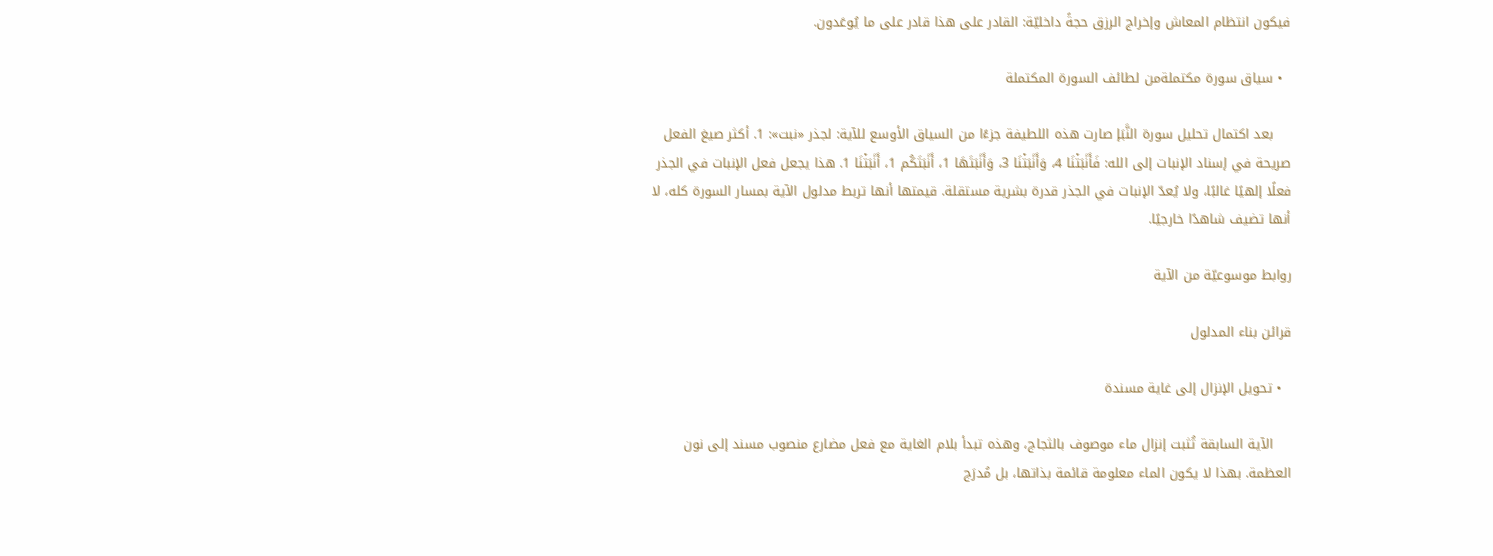فيكون انتظام المعاش وإخراج الرزق حجةً داخليّة: القادر على هذا قادر على ما يُوعَدون.

  • سياق سورة مكتملةمن لطائف السورة المكتملة

    بعد اكتمال تحليل سورة النَّبَإ صارت هذه اللطيفة جزءًا من السياق الأوسع للآية: لجذر «نبت»: 1. أكثر صيغ الفعل صريحة في إسناد الإنبات إلى الله: فَأَنۢبَتۡنَا 4، وَأَنۢبَتۡنَا 3، وَأَنۢبَتَهَا 1، أَنۢبَتَكُم 1، أَنۢبَتۡنَا 1. هذا يجعل فعل الإنبات في الجذر فعلًا إلهيًا غالبًا، ولا يُعدّ الإنبات في الجذر قدرة بشرية مستقلة. قيمتها أنها تربط مدلول الآية بمسار السورة كله، لا أنها تضيف شاهدًا خارجيًا.

روابط موسوعيّة من الآية

قرائن بناء المدلول

  • تحويل الإنزال إلى غاية مسندة

    الآية السابقة تُثبت إنزال ماء موصوف بالثجاج، وهذه تبدأ بلام الغاية مع فعل مضارع منصوب مسند إلى نون العظمة. بهذا لا يكون الماء معلومة قائمة بذاتها، بل مُدرَج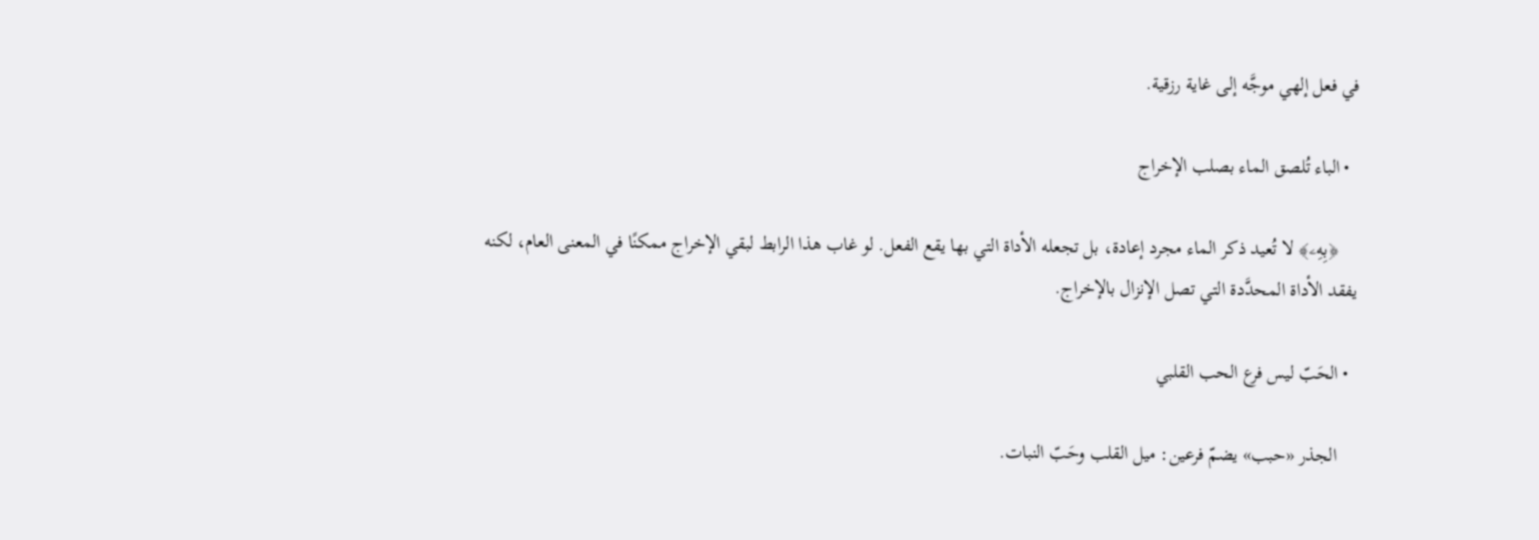في فعل إلهي موجَّه إلى غاية رزقية.

  • الباء تُلصق الماء بصلب الإخراج

    ﴿بِهِۦ﴾ لا تُعيد ذكر الماء مجرد إعادة، بل تجعله الأداة التي بها يقع الفعل. لو غاب هذا الرابط لبقي الإخراج ممكنًا في المعنى العام، لكنه يفقد الأداة المحدَّدة التي تصل الإنزال بالإخراج.

  • الحَبّ ليس فرع الحب القلبي

    الجذر «حبب» يضمّ فرعين: ميل القلب وحَبّ النبات.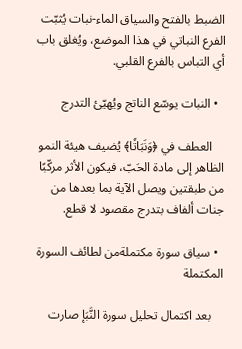الضبط بالفتح والسياق الماء-نبات يُثبّت الفرع النباتي في هذا الموضع، ويُغلق باب أي التباس بالفرع القلبي.

  • النبات يوسّع الناتج ويُهيّئ التدرج

    العطف في ﴿وَنَبَاتٗا﴾ يُضيف هيئة النمو الظاهر إلى مادة الحَبّ، فيكون الأثر مركّبًا من طبقتين ويصل الآية بما بعدها من جنات ألفاف بتدرج مقصود لا قطع.

  • سياق سورة مكتملةمن لطائف السورة المكتملة

    بعد اكتمال تحليل سورة النَّبَإ صارت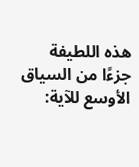هذه اللطيفة جزءًا من السياق الأوسع للآية: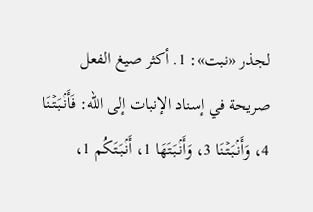لجذر «نبت»: 1. أكثر صيغ الفعل صريحة في إسناد الإنبات إلى الله: فَأَنۢبَتۡنَا 4، وَأَنۢبَتۡنَا 3، وَأَنۢبَتَهَا 1، أَنۢبَتَكُم 1،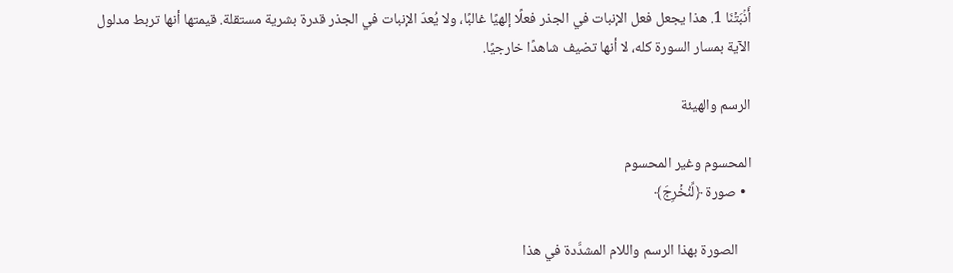أَنۢبَتۡنَا 1. هذا يجعل فعل الإنبات في الجذر فعلًا إلهيًا غالبًا، ولا يُعدّ الإنبات في الجذر قدرة بشرية مستقلة. قيمتها أنها تربط مدلول الآية بمسار السورة كله، لا أنها تضيف شاهدًا خارجيًا.

الرسم والهيئة

المحسوم وغير المحسوم
  • صورة ﴿لِّنُخۡرِجَ﴾

    الصورة بهذا الرسم واللام المشدَّدة في هذا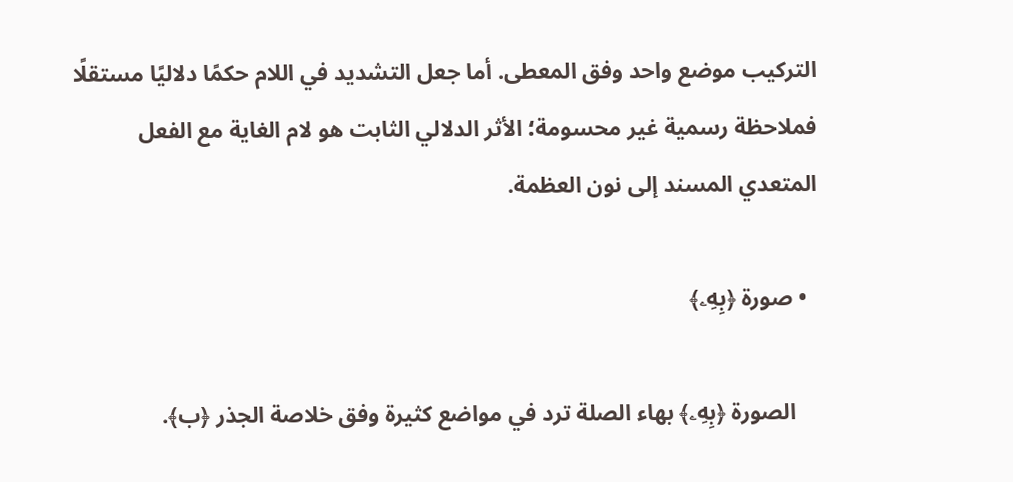التركيب موضع واحد وفق المعطى. أما جعل التشديد في اللام حكمًا دلاليًا مستقلًا فملاحظة رسمية غير محسومة؛ الأثر الدلالي الثابت هو لام الغاية مع الفعل المتعدي المسند إلى نون العظمة.

  • صورة ﴿بِهِۦ﴾

    الصورة ﴿بِهِۦ﴾ بهاء الصلة ترد في مواضع كثيرة وفق خلاصة الجذر ﴿ب﴾.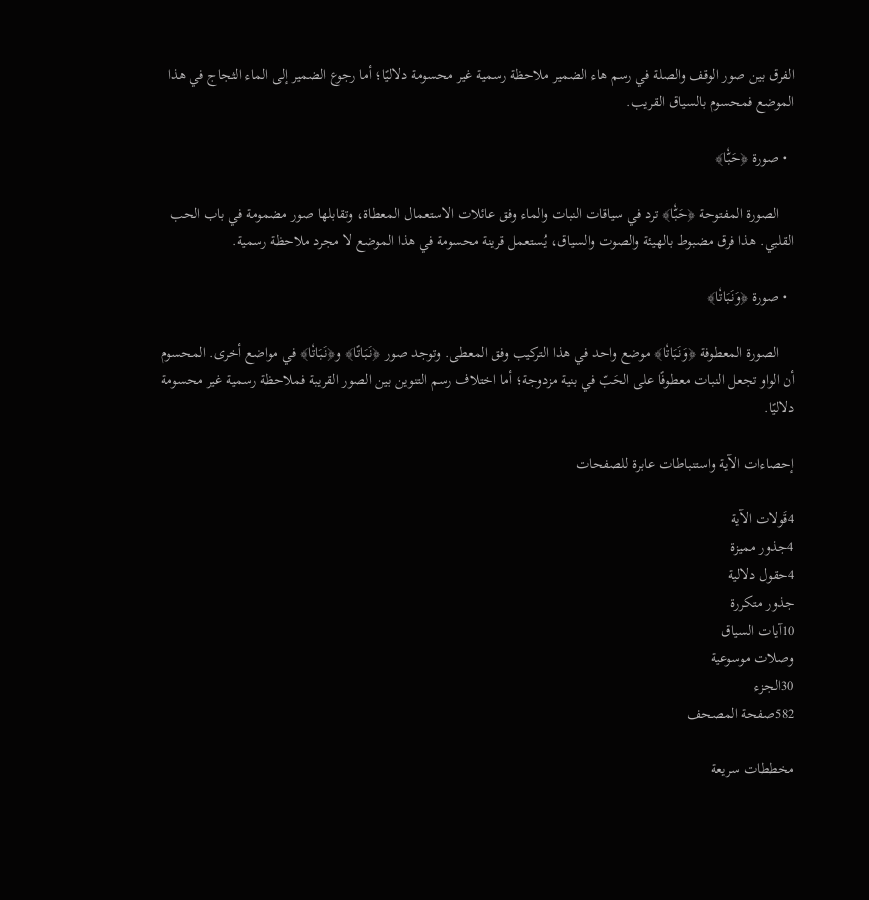الفرق بين صور الوقف والصلة في رسم هاء الضمير ملاحظة رسمية غير محسومة دلاليًا؛ أما رجوع الضمير إلى الماء الثجاج في هذا الموضع فمحسوم بالسياق القريب.

  • صورة ﴿حَبّٗا﴾

    الصورة المفتوحة ﴿حَبّٗا﴾ ترد في سياقات النبات والماء وفق عائلات الاستعمال المعطاة، وتقابلها صور مضمومة في باب الحب القلبي. هذا فرق مضبوط بالهيئة والصوت والسياق، يُستعمل قرينة محسومة في هذا الموضع لا مجرد ملاحظة رسمية.

  • صورة ﴿وَنَبَاتٗا﴾

    الصورة المعطوفة ﴿وَنَبَاتٗا﴾ موضع واحد في هذا التركيب وفق المعطى. وتوجد صور ﴿نَبَاتًا﴾ و﴿نَبَاتٗا﴾ في مواضع أخرى. المحسوم أن الواو تجعل النبات معطوفًا على الحَبّ في بنية مزدوجة؛ أما اختلاف رسم التنوين بين الصور القريبة فملاحظة رسمية غير محسومة دلاليًا.

إحصاءات الآية واستنباطات عابرة للصفحات

4قَولات الآية
4جذور مميزة
4حقول دلالية
جذور متكررة
10آيات السياق
وصلات موسوعية
30الجزء
582صفحة المصحف

مخططات سريعة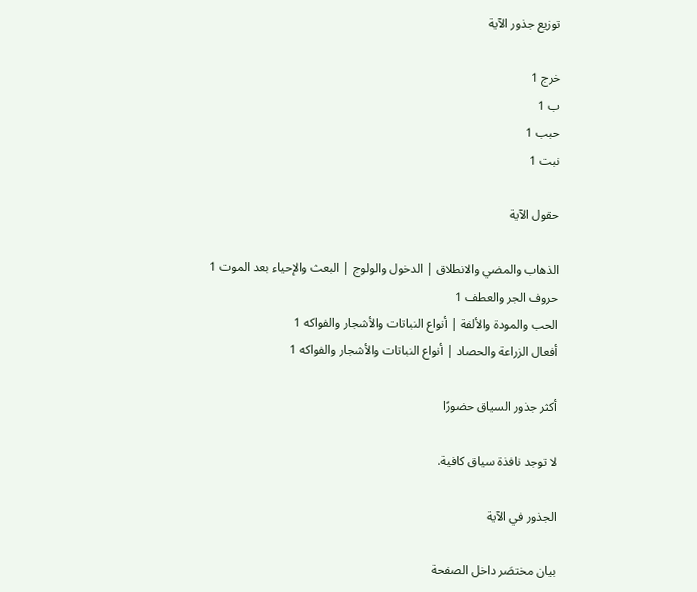توزيع جذور الآية

خرج 1
ب 1
حبب 1
نبت 1

حقول الآية

الذهاب والمضي والانطلاق | الدخول والولوج | البعث والإحياء بعد الموت 1
حروف الجر والعطف 1
الحب والمودة والألفة | أنواع النباتات والأشجار والفواكه 1
أفعال الزراعة والحصاد | أنواع النباتات والأشجار والفواكه 1

أكثر جذور السياق حضورًا

لا توجد نافذة سياق كافية.

الجذور في الآية

بيان مختصَر داخل الصفحة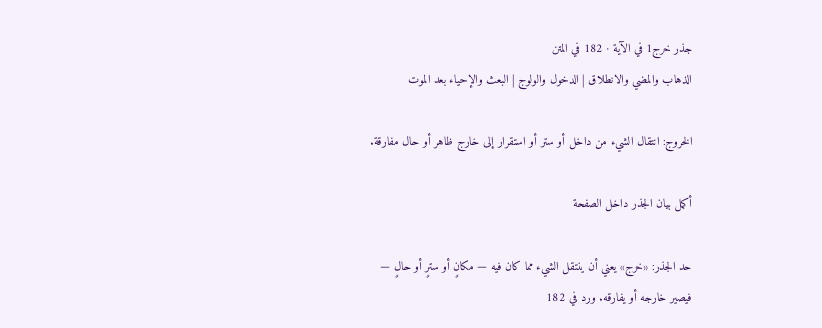جذر خرج1 في الآية · 182 في المتن
الذهاب والمضي والانطلاق | الدخول والولوج | البعث والإحياء بعد الموت

الخروج: انتقال الشيء من داخل أو ستر أو استقرار إلى خارج ظاهر أو حال مفارقة.

أكمل بيان الجذر داخل الصفحة

حد الجذر: «خرج» يعني أن ينتقل الشيء مما كان فيه — مكانٍ أو سترٍ أو حالٍ — فيصير خارجه أو يفارقه. ورد في 182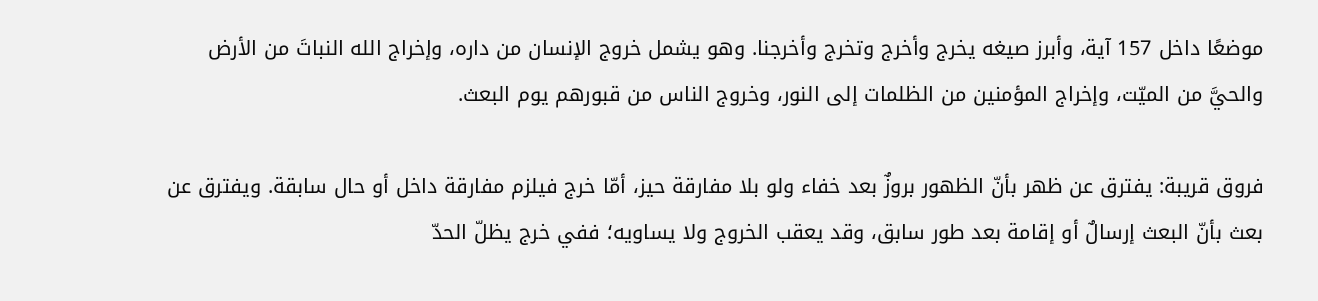موضعًا داخل 157 آية، وأبرز صيغه يخرج وأخرج وتخرج وأخرجنا. وهو يشمل خروج الإنسان من داره، وإخراج الله النباتَ من الأرض والحيَّ من الميّت، وإخراج المؤمنين من الظلمات إلى النور، وخروج الناس من قبورهم يوم البعث.

فروق قريبة: يفترق عن ظهر بأنّ الظهور بروزٌ بعد خفاء ولو بلا مفارقة حيز، أمّا خرج فيلزم مفارقة داخل أو حال سابقة. ويفترق عن بعث بأنّ البعث إرسالٌ أو إقامة بعد طور سابق، وقد يعقب الخروج ولا يساويه؛ ففي خرج يظلّ الحدّ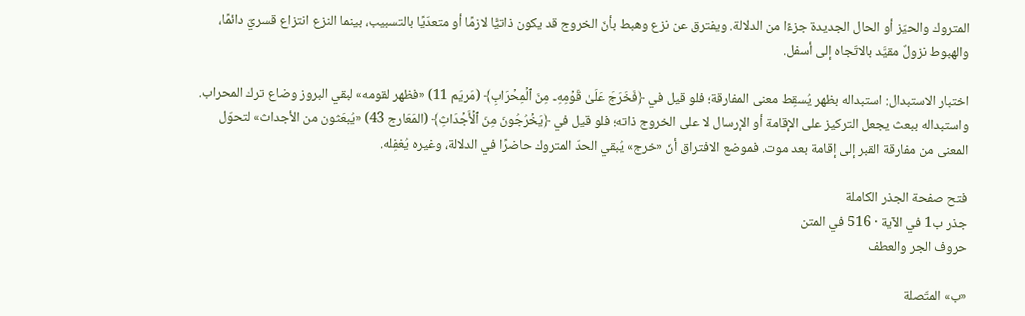المتروك والحيّز أو الحال الجديدة جزءًا من الدلالة. ويفترق عن نزع وهبط بأنّ الخروج قد يكون ذاتيًّا لازمًا أو متعدّيًا بالتسبيب، بينما النزع انتزاع قسريّ دائمًا، والهبوط نزولٌ مقيَّد بالاتّجاه إلى أسفل.

اختبار الاستبدال: استبداله بظهر يُسقِط معنى المفارقة؛ فلو قيل في ﴿فَخَرَجَ عَلَىٰ قَوۡمِهِۦ مِنَ ٱلۡمِحۡرَابِ﴾ (مَريَم 11) «فظهر لقومه» لبقي البروز وضاع ترك المحراب. واستبداله ببعث يجعل التركيز على الإقامة أو الإرسال لا على الخروج ذاته؛ فلو قيل في ﴿يَخۡرُجُونَ مِنَ ٱلۡأَجۡدَاثِ﴾ (المَعَارج 43) «يُبعَثون من الأجداث» لتحوّل المعنى من مفارقة القبر إلى إقامة بعد موت. فموضع الافتراق أنّ «خرج» يُبقي الحدّ المتروك حاضرًا في الدلالة، وغيره يُغفِله.

فتح صفحة الجذر الكاملة
جذر ب1 في الآية · 516 في المتن
حروف الجر والعطف

«ب» المتّصلة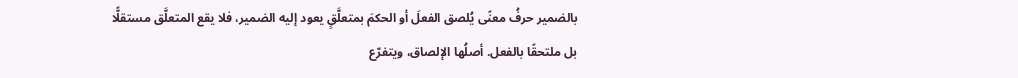بالضمير حرفُ معنًى يُلصق الفعلَ أو الحكمَ بمتعلَّقٍ يعود إليه الضمير، فلا يقع المتعلَّق مستقلًّا بل ملتحقًا بالفعل. أصلُها الإلصاق، ويتفرّع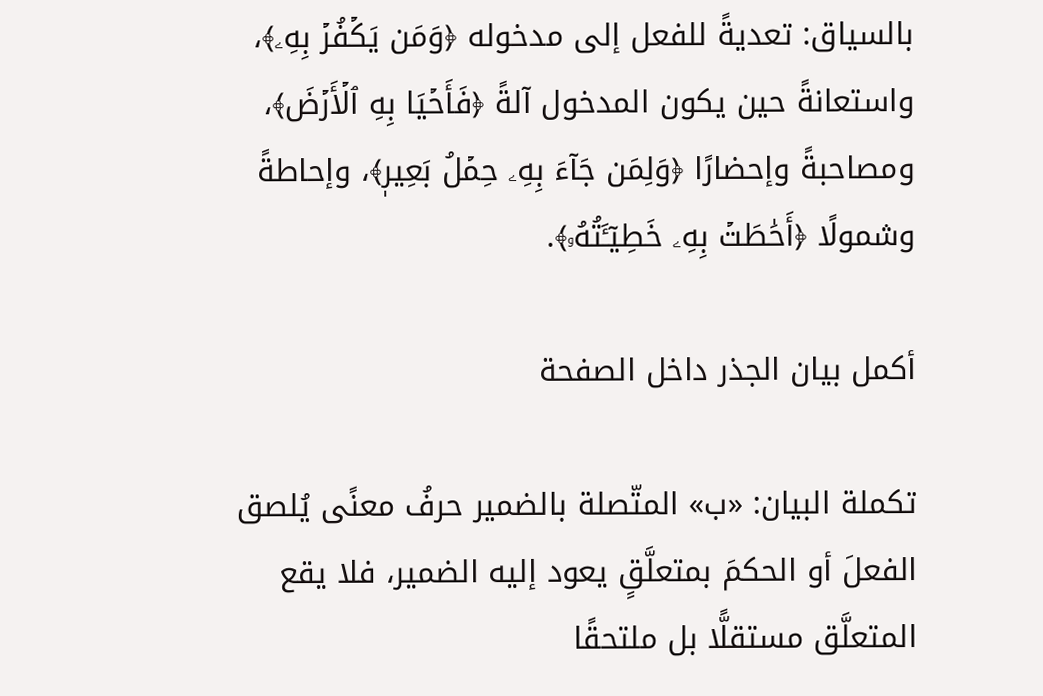بالسياق: تعديةً للفعل إلى مدخوله ﴿وَمَن يَكۡفُرۡ بِهِۦ﴾، واستعانةً حين يكون المدخول آلةً ﴿فَأَحۡيَا بِهِ ٱلۡأَرۡضَ﴾، ومصاحبةً وإحضارًا ﴿وَلِمَن جَآءَ بِهِۦ حِمۡلُ بَعِيرٖ﴾، وإحاطةً وشمولًا ﴿أَحَٰطَتۡ بِهِۦ خَطِيٓـَٔتُهُۥ﴾.

أكمل بيان الجذر داخل الصفحة

تكملة البيان: «ب» المتّصلة بالضمير حرفُ معنًى يُلصق الفعلَ أو الحكمَ بمتعلَّقٍ يعود إليه الضمير، فلا يقع المتعلَّق مستقلًّا بل ملتحقًا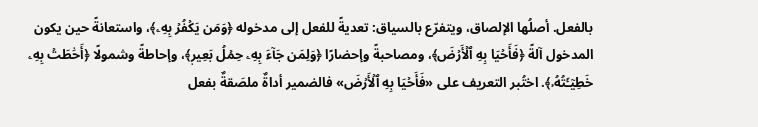بالفعل. أصلُها الإلصاق، ويتفرّع بالسياق: تعديةً للفعل إلى مدخوله ﴿وَمَن يَكۡفُرۡ بِهِۦ﴾، واستعانةً حين يكون المدخول آلةً ﴿فَأَحۡيَا بِهِ ٱلۡأَرۡضَ﴾، ومصاحبةً وإحضارًا ﴿وَلِمَن جَآءَ بِهِۦ حِمۡلُ بَعِيرٖ﴾، وإحاطةً وشمولًا ﴿أَحَٰطَتۡ بِهِۦ خَطِيٓـَٔتُهُۥ﴾. اختُبر التعريف على «فَأَحۡيَا بِهِ ٱلۡأَرۡضَ» فالضمير أداةٌ ملصَقةٌ بفعل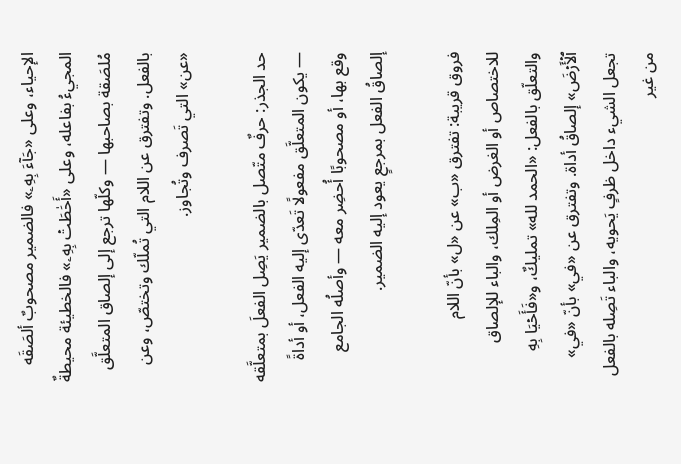الإحياء، وعلى «جَآءَ بِهِۦ» فالضمير مصحوبٌ ألصَقَه المجيءُ بفاعله، وعلى «أَحَٰطَتۡ بِهِۦ» فالخطيئة محيطةٌ مُلصَقة بصاحبها — وكلّها ترجع إلى إلصاق المتعلَّق بالفعل. وتفترق عن اللام التي تُملّك وتختصّ، وعن «عن» التي تَصرف وتُجاوز.

حد الجذر: حرفٌ متّصل بالضمير يَصِل الفعلَ بمتعلَّقه — يكون المتعلَّق مفعولًا تَعدّى إليه الفعل، أو أداةً وقع بها، أو مصحوبًا أُحضِر معه — وأصلُه الجامع إلصاقُ الفعل بمرجعٍ يعود إليه الضمير.

فروق قريبة: تفترق «ب» عن «ل» بأنّ اللام للاختصاص أو الغرض أو المِلك، والباء للإلصاق والتعلّق بالفعل: «الحمد لله» تمليكٌ، و«فَأَحۡيَا بِهِ ٱلۡأَرۡضَ» إلصاقُ أداة. وتفترق عن «في» بأنّ «في» تجعل الشيء داخل ظرفٍ يَحويه، والباء تَصِله بالفعل من غير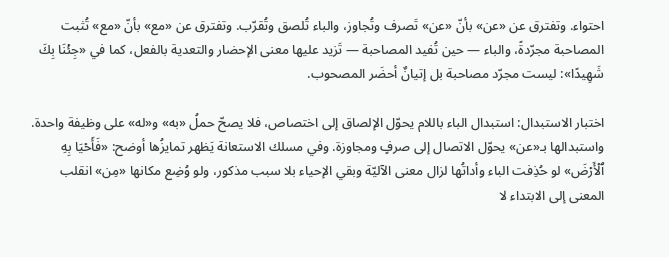احتواء. وتفترق عن «عن» بأنّ «عن» تَصرف وتُجاوز، والباء تُلصق وتُقرّب. وتفترق عن «مع» بأنّ «مع» تُثبت المصاحبة مجرّدةً، والباء — حين تُفيد المصاحبة — تَزيد عليها معنى الإحضار والتعدية بالفعل، كما في «جِئۡنَا بِكَ شَهِيدًا»: ليست مجرّد مصاحبة بل إتيانٌ أحضَر المصحوب.

اختبار الاستبدال: استبدال الباء باللام يحوّل الإلصاق إلى اختصاص، فلا يصحّ حملُ «به» و«له» على وظيفة واحدة. واستبدالها بـ«عن» يحوّل الاتصال إلى صرفٍ ومجاوزة. وفي مسلك الاستعانة يَظهر تمايزُها أوضح: «فَأَحۡيَا بِهِ ٱلۡأَرۡضَ» لو حُذِفت الباء وأداتُها لزال معنى الآليّة وبقي الإحياء بلا سبب مذكور، ولو وُضِع مكانها «مِن» انقلب المعنى إلى الابتداء لا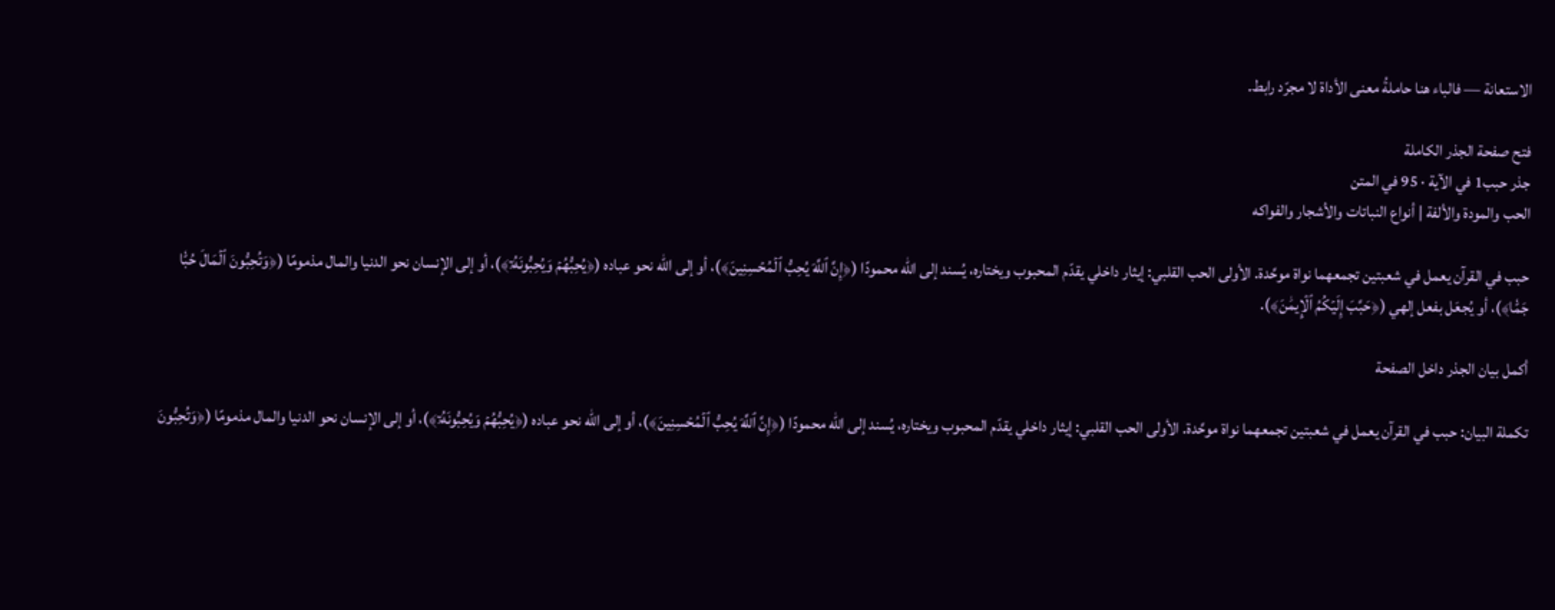الاستعانة — فالباء هنا حاملةُ معنى الأداة لا مجرّد رابط.

فتح صفحة الجذر الكاملة
جذر حبب1 في الآية · 95 في المتن
الحب والمودة والألفة | أنواع النباتات والأشجار والفواكه

حبب في القرآن يعمل في شعبتين تجمعهما نواة موحَّدة. الأولى الحب القلبي: إيثار داخلي يقدّم المحبوب ويختاره، يُسند إلى الله محمودًا (﴿إِنَّ ٱللَّهَ يُحِبُّ ٱلۡمُحۡسِنِينَ﴾)، أو إلى الله نحو عباده (﴿يُحِبُّهُمۡ وَيُحِبُّونَهُۥٓ﴾)، أو إلى الإنسان نحو الدنيا والمال مذمومًا (﴿وَتُحِبُّونَ ٱلۡمَالَ حُبّٗا جَمّٗا﴾)، أو يُجعَل بفعل إلهي (﴿حَبَّبَ إِلَيۡكُمُ ٱلۡإِيمَٰنَ﴾).

أكمل بيان الجذر داخل الصفحة

تكملة البيان: حبب في القرآن يعمل في شعبتين تجمعهما نواة موحَّدة. الأولى الحب القلبي: إيثار داخلي يقدّم المحبوب ويختاره، يُسند إلى الله محمودًا (﴿إِنَّ ٱللَّهَ يُحِبُّ ٱلۡمُحۡسِنِينَ﴾)، أو إلى الله نحو عباده (﴿يُحِبُّهُمۡ وَيُحِبُّونَهُۥٓ﴾)، أو إلى الإنسان نحو الدنيا والمال مذمومًا (﴿وَتُحِبُّونَ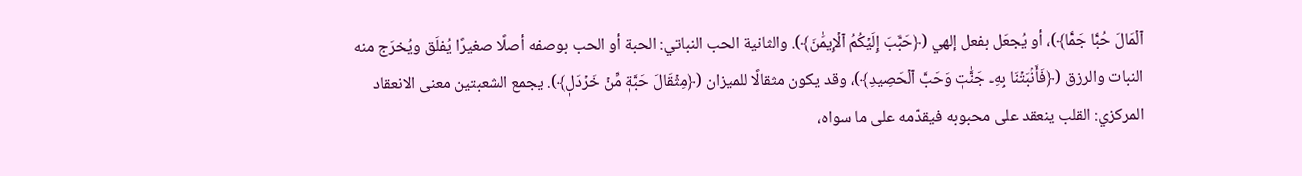ٱلۡمَالَ حُبّٗا جَمّٗا﴾)، أو يُجعَل بفعل إلهي (﴿حَبَّبَ إِلَيۡكُمُ ٱلۡإِيمَٰنَ﴾). والثانية الحب النباتي: الحبة أو الحب بوصفه أصلًا صغيرًا يُفلَق ويُخرَج منه النبات والرزق (﴿فَأَنۢبَتۡنَا بِهِۦ جَنَّٰتٖ وَحَبَّ ٱلۡحَصِيدِ﴾)، وقد يكون مثقالًا للميزان (﴿مِثۡقَالَ حَبَّةٖ مِّنۡ خَرۡدَلٖ﴾). يجمع الشعبتين معنى الانعقاد المركزي: القلب ينعقد على محبوبه فيقدّمه على ما سواه،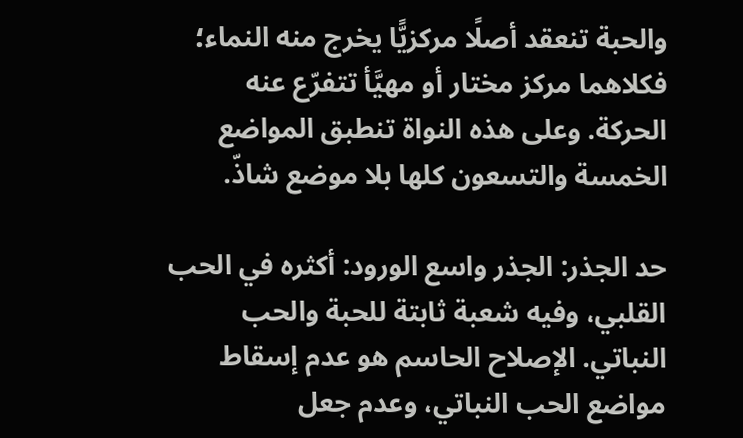والحبة تنعقد أصلًا مركزيًّا يخرج منه النماء؛ فكلاهما مركز مختار أو مهيَّأ تتفرّع عنه الحركة. وعلى هذه النواة تنطبق المواضع الخمسة والتسعون كلها بلا موضع شاذّ.

حد الجذر: الجذر واسع الورود: أكثره في الحب القلبي، وفيه شعبة ثابتة للحبة والحب النباتي. الإصلاح الحاسم هو عدم إسقاط مواضع الحب النباتي، وعدم جعل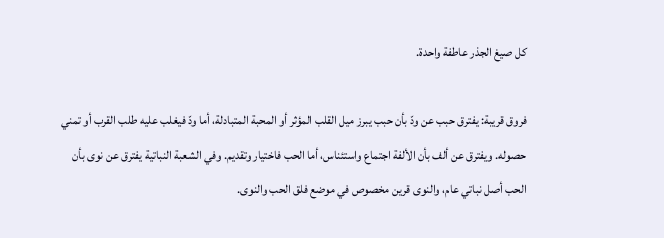كل صيغ الجذر عاطفة واحدة.

فروق قريبة: يفترق حبب عن ودّ بأن حبب يبرز ميل القلب المؤثر أو المحبة المتبادلة، أما ودّ فيغلب عليه طلب القرب أو تمني حصوله. ويفترق عن ألف بأن الألفة اجتماع واستئناس، أما الحب فاختيار وتقديم. وفي الشعبة النباتية يفترق عن نوى بأن الحب أصل نباتي عام، والنوى قرين مخصوص في موضع فلق الحب والنوى.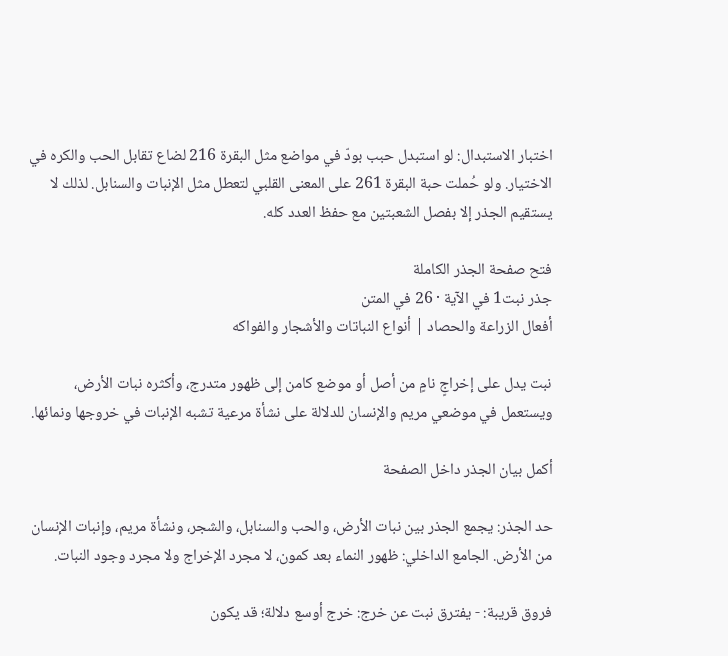اختبار الاستبدال: لو استبدل حبب بودّ في مواضع مثل البقرة 216 لضاع تقابل الحب والكره في الاختيار. ولو حُملت حبة البقرة 261 على المعنى القلبي لتعطل مثل الإنبات والسنابل. لذلك لا يستقيم الجذر إلا بفصل الشعبتين مع حفظ العدد كله.

فتح صفحة الجذر الكاملة
جذر نبت1 في الآية · 26 في المتن
أفعال الزراعة والحصاد | أنواع النباتات والأشجار والفواكه

نبت يدل على إخراجٍ نامٍ من أصل أو موضع كامن إلى ظهور متدرج، وأكثره نبات الأرض، ويستعمل في موضعي مريم والإنسان للدلالة على نشأة مرعية تشبه الإنبات في خروجها ونمائها.

أكمل بيان الجذر داخل الصفحة

حد الجذر: يجمع الجذر بين نبات الأرض، والحب والسنابل، والشجر، ونشأة مريم، وإنبات الإنسان من الأرض. الجامع الداخلي: ظهور النماء بعد كمون، لا مجرد الإخراج ولا مجرد وجود النبات.

فروق قريبة: - يفترق نبت عن خرج: خرج أوسع دلالة؛ قد يكون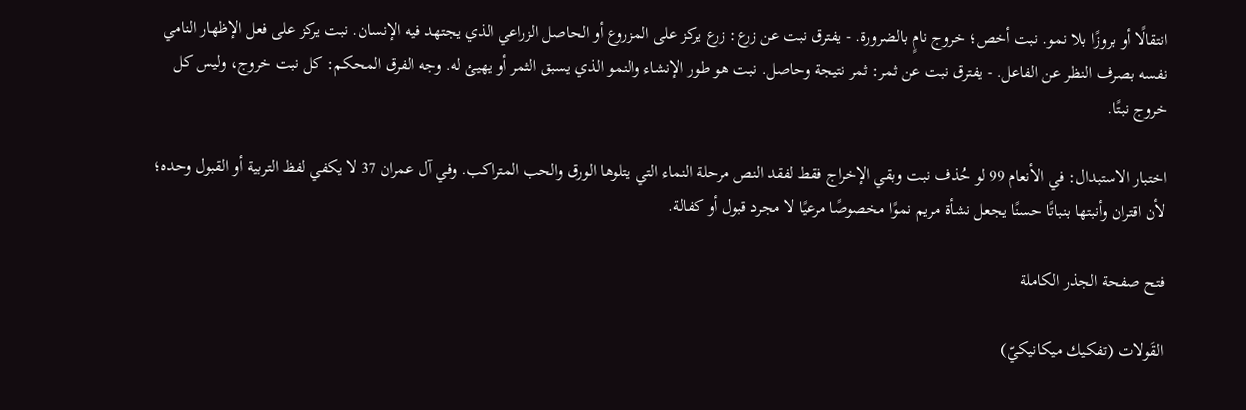انتقالًا أو بروزًا بلا نمو. نبت أخص؛ خروج نامٍ بالضرورة. - يفترق نبت عن زرع: زرع يركز على المزروع أو الحاصل الزراعي الذي يجتهد فيه الإنسان. نبت يركز على فعل الإظهار النامي نفسه بصرف النظر عن الفاعل. - يفترق نبت عن ثمر: ثمر نتيجة وحاصل. نبت هو طور الإنشاء والنمو الذي يسبق الثمر أو يهيئ له. وجه الفرق المحكم: كل نبت خروج، وليس كل خروج نبتًا.

اختبار الاستبدال: في الأنعام 99 لو حُذف نبت وبقي الإخراج فقط لفقد النص مرحلة النماء التي يتلوها الورق والحب المتراكب. وفي آل عمران 37 لا يكفي لفظ التربية أو القبول وحده؛ لأن اقتران وأنبتها بنباتًا حسنًا يجعل نشأة مريم نموًا مخصوصًا مرعيًا لا مجرد قبول أو كفالة.

فتح صفحة الجذر الكاملة

القَولات (تفكيك ميكانيكيّ)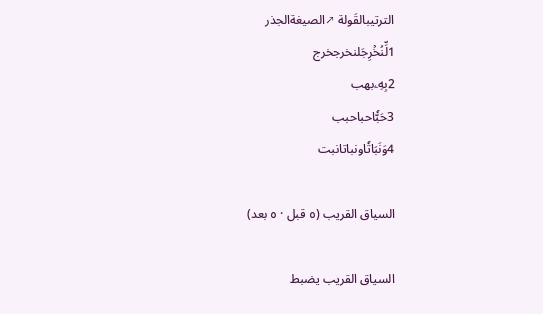الترتيبالقَولة ↗الصيغةالجذر
1لِّنُخۡرِجَلنخرجخرج
2بِهِۦبهب
3حَبّٗاحباحبب
4وَنَبَاتٗاونباتانبت

السياق القريب (٥ قبل · ٥ بعد)

السياق القريب يضبط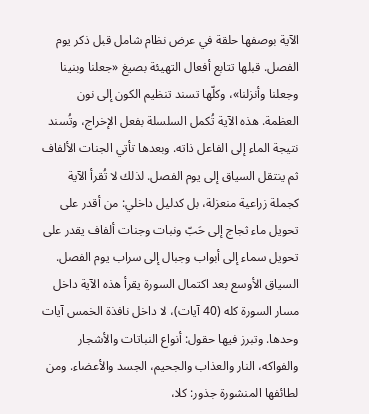الآية بوصفها حلقة في عرض نظام شامل قبل ذكر يوم الفصل. قبلها تتابع أفعال التهيئة بصيغ «جعلنا وبنينا وجعلنا وأنزلنا»، وكلّها تسند تنظيم الكون إلى نون العظمة. هذه الآية تُكمل السلسلة بفعل الإخراج، وتُسند نتيجة الماء إلى الفاعل ذاته. وبعدها تأتي الجنات الألفاف ثم ينتقل السياق إلى يوم الفصل. لذلك لا تُقرأ الآية كجملة زراعية منعزلة، بل كدليل داخلي: من أقدر على تحويل ماء ثجاج إلى حَبّ ونبات وجنات ألفاف يقدر على تحويل سماء إلى أبواب وجبال إلى سراب يوم الفصل. السياق الأوسع بعد اكتمال السورة يقرأ هذه الآية داخل مسار السورة كله (40 آيات)، لا داخل نافذة الخمس آيات وحدها. وتبرز فيها حقول: أنواع النباتات والأشجار والفواكه، النار والعذاب والجحيم، الجسد والأعضاء. ومن لطائفها المنشورة جذور: كلا،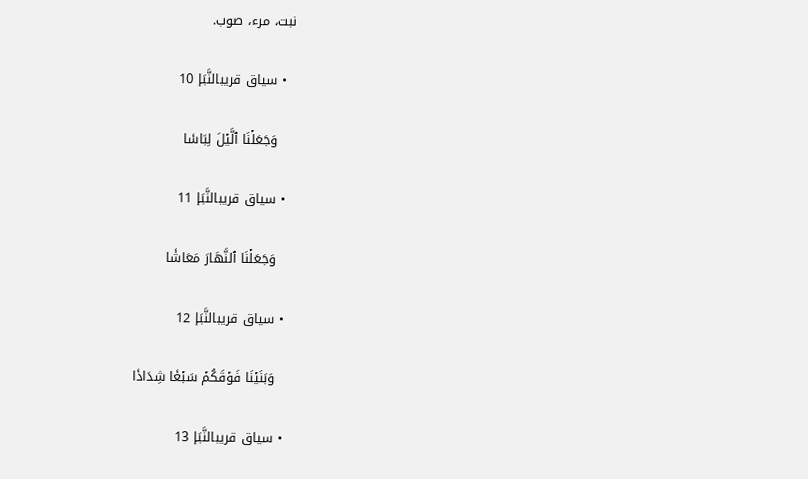نبت، مرء، صوب.

  • سياق قريبالنَّبَإ 10

    وَجَعَلۡنَا ٱلَّيۡلَ لِبَاسٗا

  • سياق قريبالنَّبَإ 11

    وَجَعَلۡنَا ٱلنَّهَارَ مَعَاشٗا

  • سياق قريبالنَّبَإ 12

    وَبَنَيۡنَا فَوۡقَكُمۡ سَبۡعٗا شِدَادٗا

  • سياق قريبالنَّبَإ 13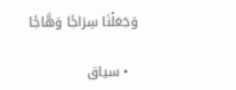وَجَعَلۡنَا سِرَاجٗا وَهَّاجٗا

  • سياق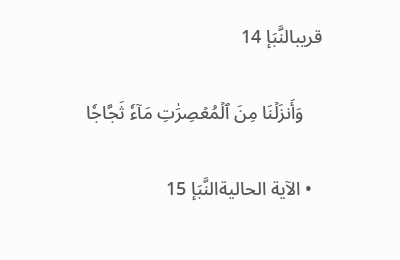قريبالنَّبَإ 14

    وَأَنزَلۡنَا مِنَ ٱلۡمُعۡصِرَٰتِ مَآءٗ ثَجَّاجٗا

  • الآية الحاليةالنَّبَإ 15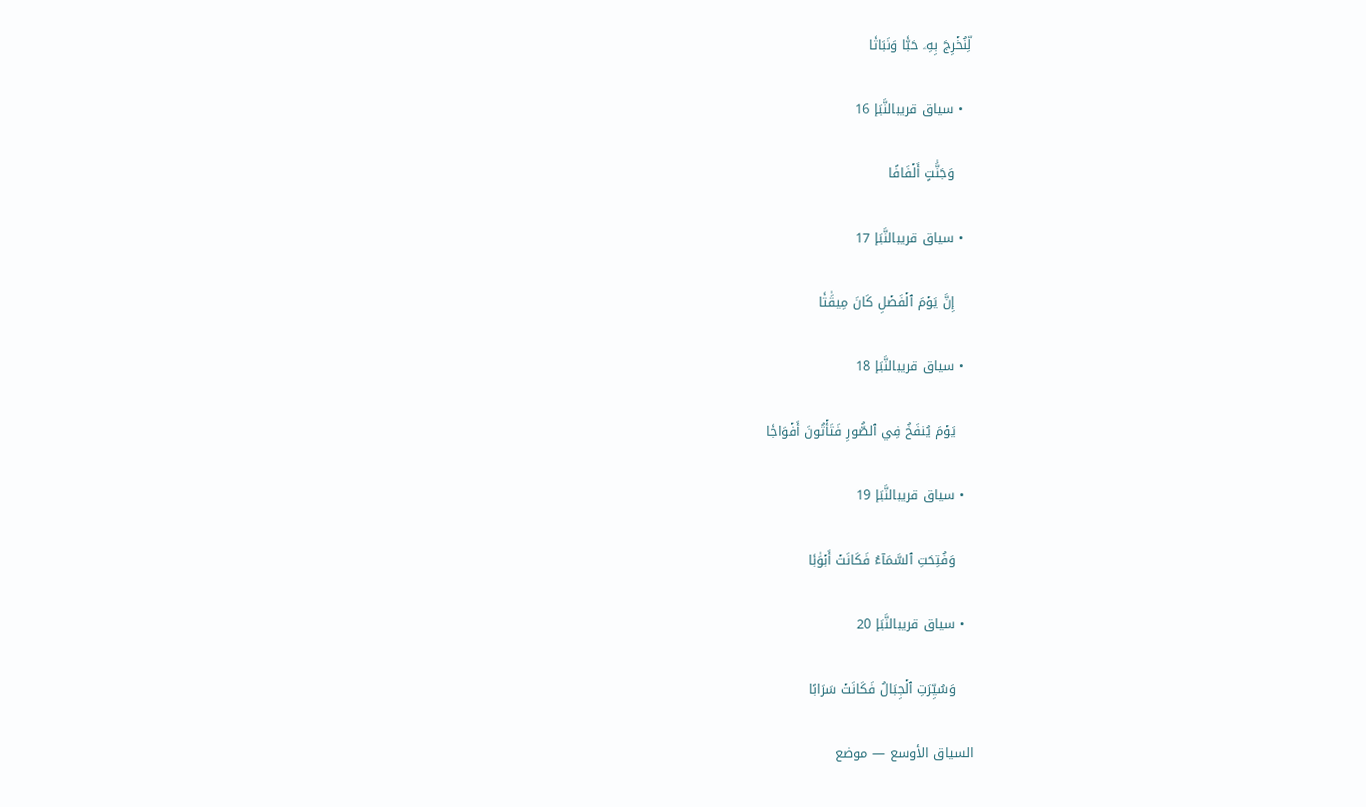لِّنُخۡرِجَ بِهِۦ حَبّٗا وَنَبَاتٗا

  • سياق قريبالنَّبَإ 16

    وَجَنَّٰتٍ أَلۡفَافًا

  • سياق قريبالنَّبَإ 17

    إِنَّ يَوۡمَ ٱلۡفَصۡلِ كَانَ مِيقَٰتٗا

  • سياق قريبالنَّبَإ 18

    يَوۡمَ يُنفَخُ فِي ٱلصُّورِ فَتَأۡتُونَ أَفۡوَاجٗا

  • سياق قريبالنَّبَإ 19

    وَفُتِحَتِ ٱلسَّمَآءُ فَكَانَتۡ أَبۡوَٰبٗا

  • سياق قريبالنَّبَإ 20

    وَسُيِّرَتِ ٱلۡجِبَالُ فَكَانَتۡ سَرَابًا

السياق الأوسع — موضع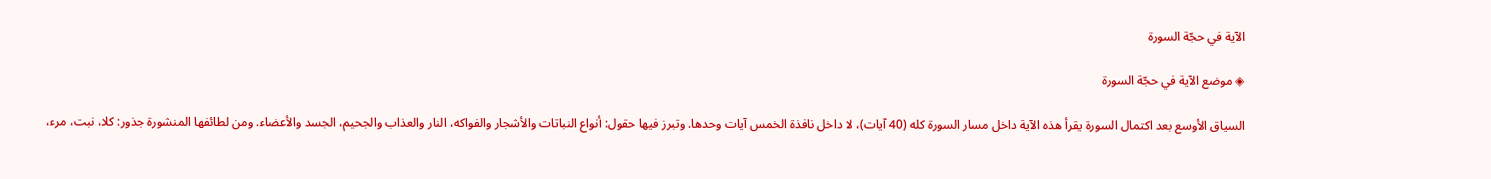الآية في حجّة السورة

◈ موضع الآية في حجّة السورة

السياق الأوسع بعد اكتمال السورة يقرأ هذه الآية داخل مسار السورة كله (40 آيات)، لا داخل نافذة الخمس آيات وحدها. وتبرز فيها حقول: أنواع النباتات والأشجار والفواكه، النار والعذاب والجحيم، الجسد والأعضاء. ومن لطائفها المنشورة جذور: كلا، نبت، مرء،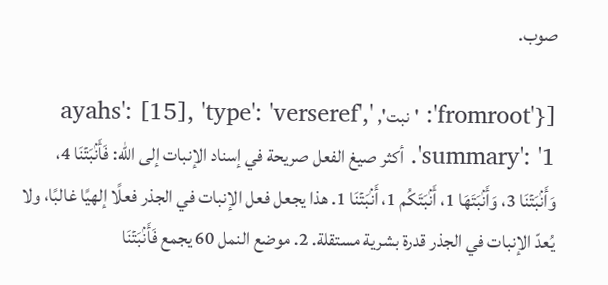صوب.

[{'fromroot': 'نبت', 'ayahs': [15], 'type': 'verseref', 'summary': '1. أكثر صيغ الفعل صريحة في إسناد الإنبات إلى الله: فَأَنۢبَتۡنَا 4، وَأَنۢبَتۡنَا 3، وَأَنۢبَتَهَا 1، أَنۢبَتَكُم 1، أَنۢبَتۡنَا 1. هذا يجعل فعل الإنبات في الجذر فعلًا إلهيًا غالبًا، ولا يُعدّ الإنبات في الجذر قدرة بشرية مستقلة. 2. موضع النمل 60 يجمع فَأَنۢبَتۡنَا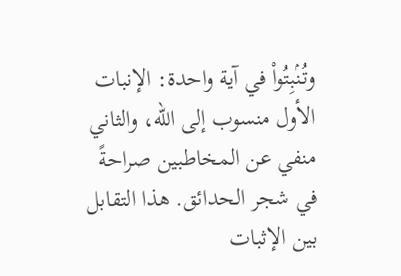وتُنۢبِتُواْ في آية واحدة: الإنبات الأول منسوب إلى الله، والثاني منفي عن المخاطبين صراحةً في شجر الحدائق. هذا التقابل بين الإثبات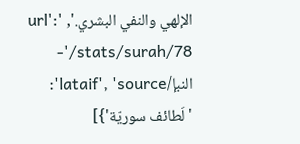الإلهي والنفي البشري.', 'url': '/stats/surah/78-النبإ/lataif', 'source': 'لَطائف سوريّة'}]